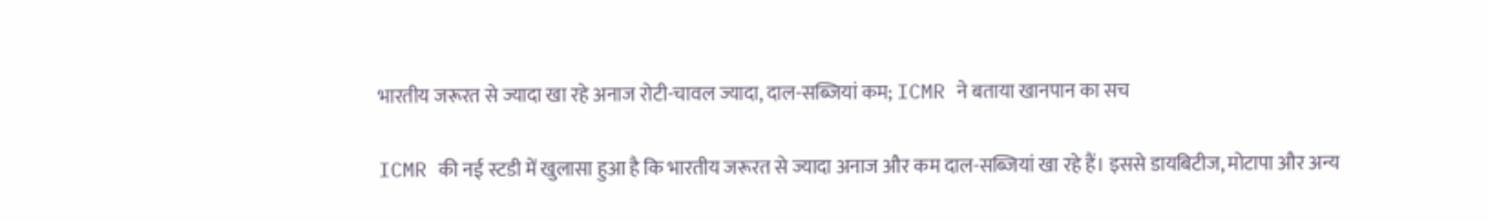भारतीय जरूरत से ज्यादा खा रहे अनाज रोटी-चावल ज्यादा, दाल-सब्जियां कम; ICMR ने बताया खानपान का सच

ICMR की नई स्टडी में खुलासा हुआ है कि भारतीय जरूरत से ज्यादा अनाज और कम दाल-सब्जियां खा रहे हैं। इससे डायबिटीज, मोटापा और अन्य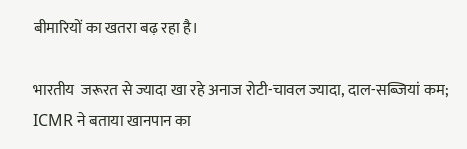बीमारियों का खतरा बढ़ रहा है।

भारतीय  जरूरत से ज्यादा खा रहे अनाज रोटी-चावल ज्यादा, दाल-सब्जियां कम; ICMR ने बताया खानपान का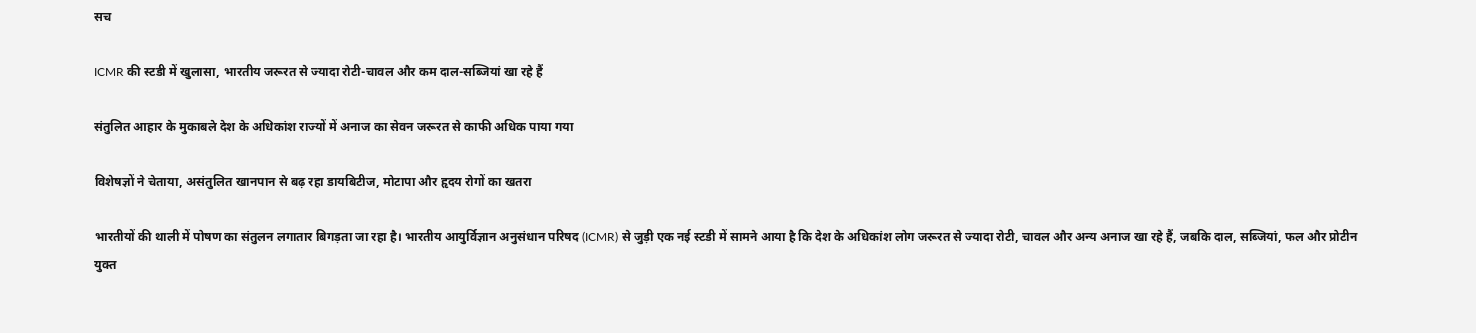सच

ICMR की स्टडी में खुलासा, भारतीय जरूरत से ज्यादा रोटी-चावल और कम दाल-सब्जियां खा रहे हैं

संतुलित आहार के मुकाबले देश के अधिकांश राज्यों में अनाज का सेवन जरूरत से काफी अधिक पाया गया

विशेषज्ञों ने चेताया, असंतुलित खानपान से बढ़ रहा डायबिटीज, मोटापा और हृदय रोगों का खतरा

भारतीयों की थाली में पोषण का संतुलन लगातार बिगड़ता जा रहा है। भारतीय आयुर्विज्ञान अनुसंधान परिषद (ICMR) से जुड़ी एक नई स्टडी में सामने आया है कि देश के अधिकांश लोग जरूरत से ज्यादा रोटी, चावल और अन्य अनाज खा रहे हैं, जबकि दाल, सब्जियां, फल और प्रोटीन युक्त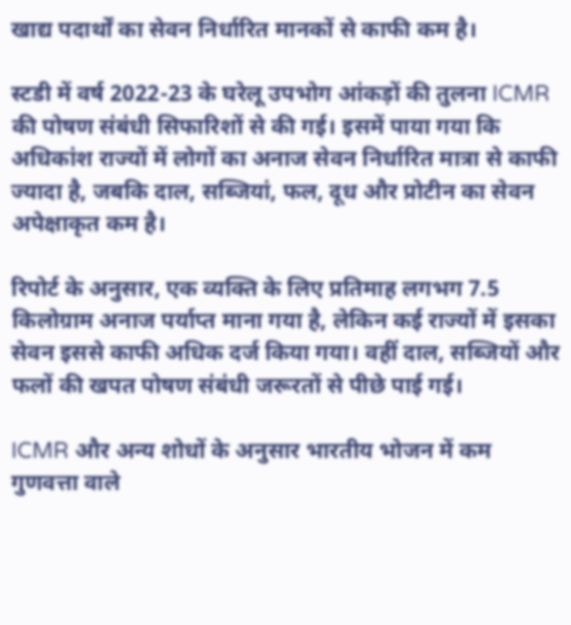खाद्य पदार्थों का सेवन निर्धारित मानकों से काफी कम है।

स्टडी में वर्ष 2022-23 के घरेलू उपभोग आंकड़ों की तुलना ICMR की पोषण संबंधी सिफारिशों से की गई। इसमें पाया गया कि अधिकांश राज्यों में लोगों का अनाज सेवन निर्धारित मात्रा से काफी ज्यादा है, जबकि दाल, सब्जियां, फल, दूध और प्रोटीन का सेवन अपेक्षाकृत कम है।

रिपोर्ट के अनुसार, एक व्यक्ति के लिए प्रतिमाह लगभग 7.5 किलोग्राम अनाज पर्याप्त माना गया है, लेकिन कई राज्यों में इसका सेवन इससे काफी अधिक दर्ज किया गया। वहीं दाल, सब्जियों और फलों की खपत पोषण संबंधी जरूरतों से पीछे पाई गई।

ICMR और अन्य शोधों के अनुसार भारतीय भोजन में कम गुणवत्ता वाले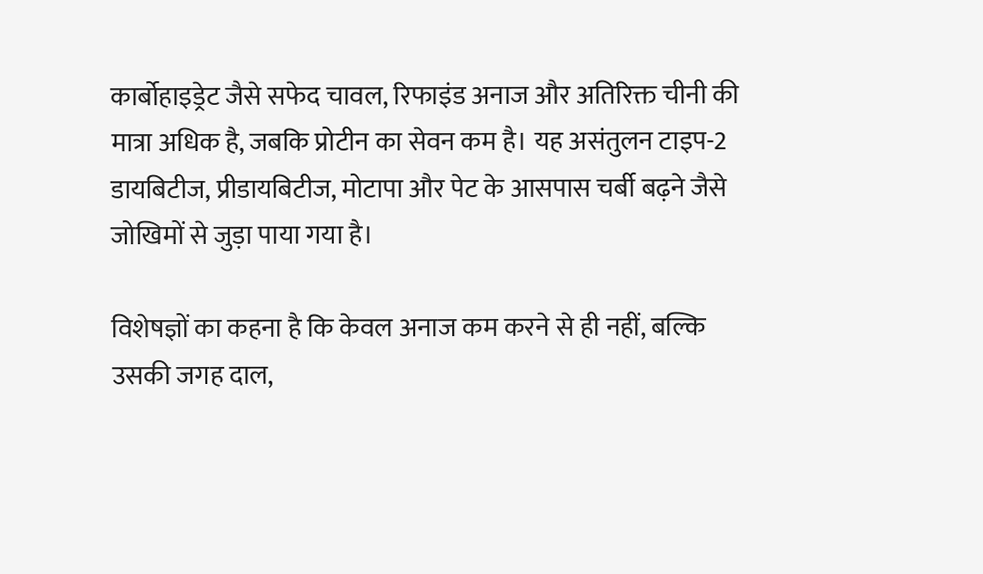कार्बोहाइड्रेट जैसे सफेद चावल, रिफाइंड अनाज और अतिरिक्त चीनी की मात्रा अधिक है, जबकि प्रोटीन का सेवन कम है। यह असंतुलन टाइप-2 डायबिटीज, प्रीडायबिटीज, मोटापा और पेट के आसपास चर्बी बढ़ने जैसे जोखिमों से जुड़ा पाया गया है।

विशेषज्ञों का कहना है कि केवल अनाज कम करने से ही नहीं, बल्कि उसकी जगह दाल,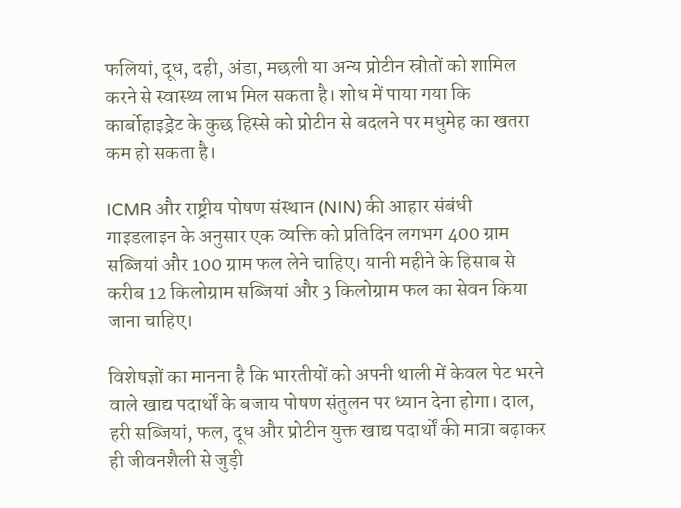फलियां, दूध, दही, अंडा, मछली या अन्य प्रोटीन स्रोतों को शामिल करने से स्वास्थ्य लाभ मिल सकता है। शोध में पाया गया कि कार्बोहाइड्रेट के कुछ हिस्से को प्रोटीन से बदलने पर मधुमेह का खतरा कम हो सकता है।

ICMR और राष्ट्रीय पोषण संस्थान (NIN) की आहार संबंधी गाइडलाइन के अनुसार एक व्यक्ति को प्रतिदिन लगभग 400 ग्राम सब्जियां और 100 ग्राम फल लेने चाहिए। यानी महीने के हिसाब से करीब 12 किलोग्राम सब्जियां और 3 किलोग्राम फल का सेवन किया जाना चाहिए।

विशेषज्ञों का मानना है कि भारतीयों को अपनी थाली में केवल पेट भरने वाले खाद्य पदार्थों के बजाय पोषण संतुलन पर ध्यान देना होगा। दाल, हरी सब्जियां, फल, दूध और प्रोटीन युक्त खाद्य पदार्थों की मात्रा बढ़ाकर ही जीवनशैली से जुड़ी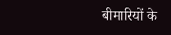बीमारियों के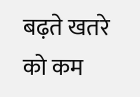बढ़ते खतरे को कम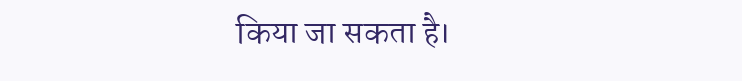किया जा सकता है।